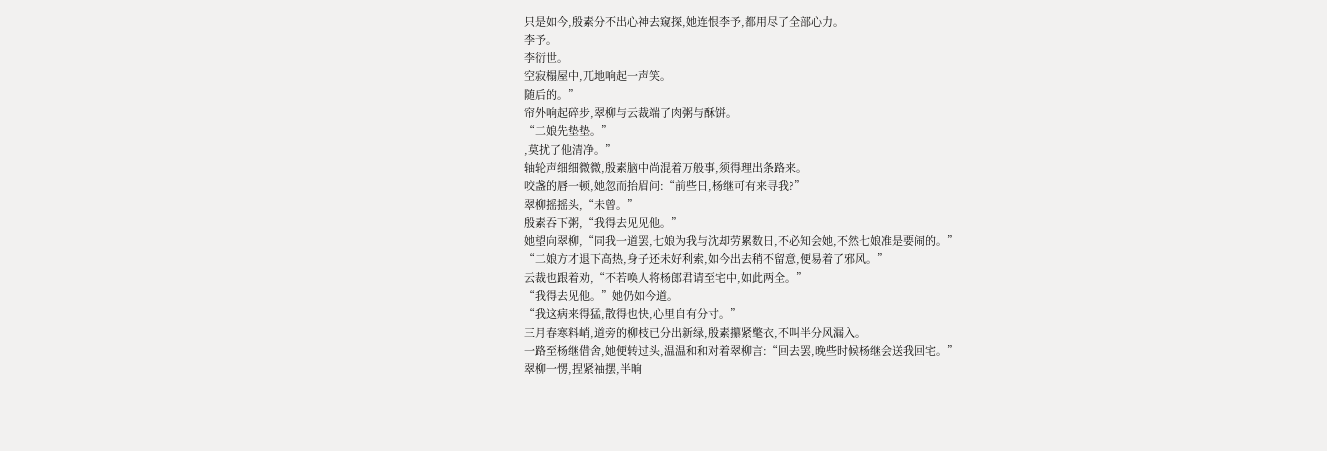只是如今,殷素分不出心神去窥探,她连恨李予,都用尽了全部心力。
李予。
李衍世。
空寂榻屋中,兀地响起一声笑。
随后的。”
帘外响起碎步,翠柳与云裁端了肉粥与酥饼。
“二娘先垫垫。”
,莫扰了他清净。”
轴轮声细细微微,殷素脑中尚混着万般事,须得理出条路来。
咬盏的唇一顿,她忽而抬眉问:“前些日,杨继可有来寻我?”
翠柳摇摇头,“未曾。”
殷素吞下粥,“我得去见见他。”
她望向翠柳,“同我一道罢,七娘为我与沈却劳累数日,不必知会她,不然七娘准是要闹的。”
“二娘方才退下高热,身子还未好利索,如今出去稍不留意,便易着了邪风。”
云裁也跟着劝,“不若唤人将杨郎君请至宅中,如此两全。”
“我得去见他。”她仍如今道。
“我这病来得猛,散得也快,心里自有分寸。”
三月春寒料峭,道旁的柳枝已分出新绿,殷素攥紧氅衣,不叫半分风漏入。
一路至杨继借舍,她便转过头,温温和和对着翠柳言:“回去罢,晚些时候杨继会送我回宅。”
翠柳一愣,捏紧袖摆,半晌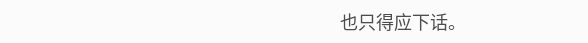也只得应下话。